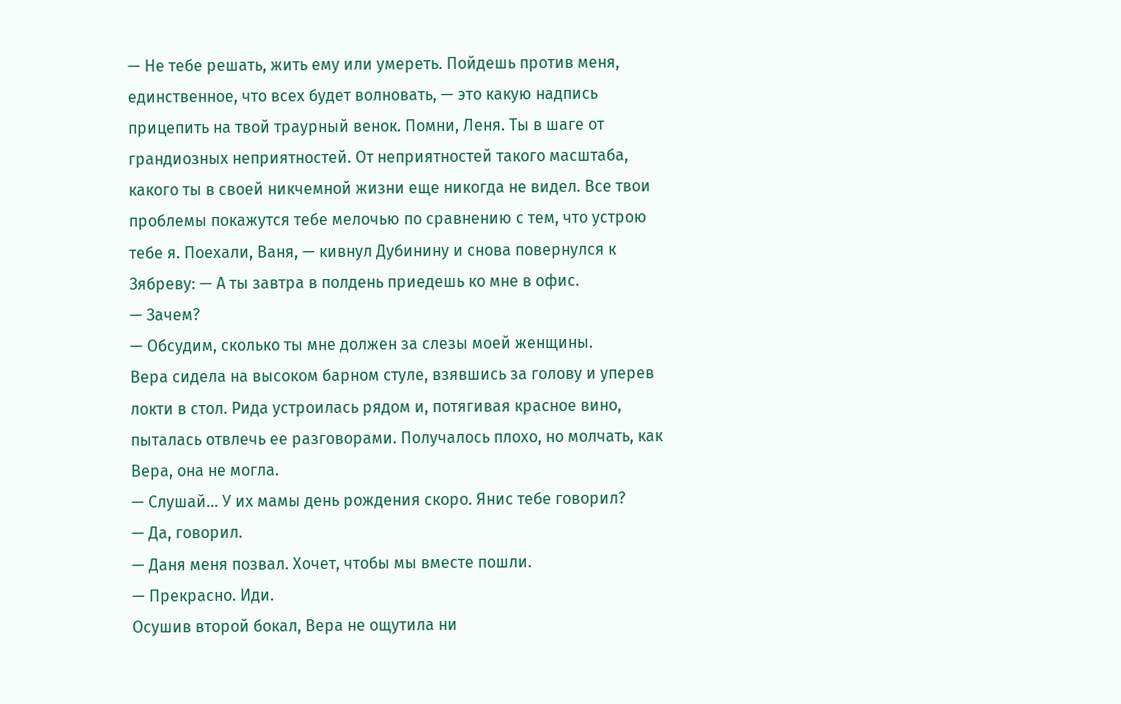— Не тебе решать, жить ему или умереть. Пойдешь против меня, единственное, что всех будет волновать, — это какую надпись прицепить на твой траурный венок. Помни, Леня. Ты в шаге от грандиозных неприятностей. От неприятностей такого масштаба, какого ты в своей никчемной жизни еще никогда не видел. Все твои проблемы покажутся тебе мелочью по сравнению с тем, что устрою тебе я. Поехали, Ваня, — кивнул Дубинину и снова повернулся к Зябреву: — А ты завтра в полдень приедешь ко мне в офис.
— Зачем?
— Обсудим, сколько ты мне должен за слезы моей женщины.
Вера сидела на высоком барном стуле, взявшись за голову и уперев локти в стол. Рида устроилась рядом и, потягивая красное вино, пыталась отвлечь ее разговорами. Получалось плохо, но молчать, как Вера, она не могла.
— Слушай... У их мамы день рождения скоро. Янис тебе говорил?
— Да, говорил.
— Даня меня позвал. Хочет, чтобы мы вместе пошли.
— Прекрасно. Иди.
Осушив второй бокал, Вера не ощутила ни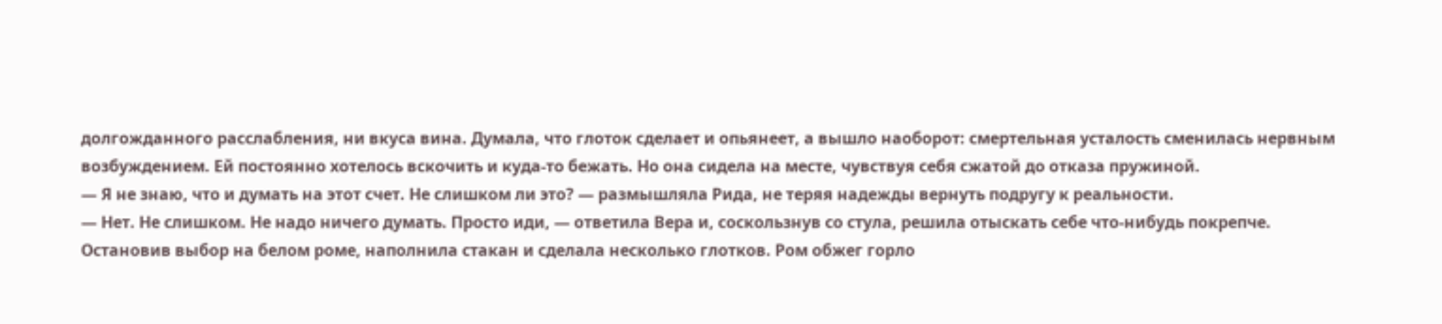долгожданного расслабления, ни вкуса вина. Думала, что глоток сделает и опьянеет, а вышло наоборот: смертельная усталость сменилась нервным возбуждением. Ей постоянно хотелось вскочить и куда-то бежать. Но она сидела на месте, чувствуя себя сжатой до отказа пружиной.
— Я не знаю, что и думать на этот счет. Не слишком ли это? — размышляла Рида, не теряя надежды вернуть подругу к реальности.
— Нет. Не слишком. Не надо ничего думать. Просто иди, — ответила Вера и, соскользнув со стула, решила отыскать себе что-нибудь покрепче. Остановив выбор на белом роме, наполнила стакан и сделала несколько глотков. Ром обжег горло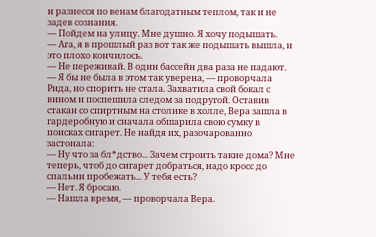и разнесся по венам благодатным теплом, так и не задев сознания.
— Пойдем на улицу. Мне душно. Я хочу подышать.
— Ага, я в прошлый раз вот так же подышать вышла, и это плохо кончилось.
— Не переживай. В один бассейн два раза не падают.
— Я бы не была в этом так уверена, — проворчала Рида, но спорить не стала. Захватила свой бокал с вином и поспешила следом за подругой. Оставив стакан со спиртным на столике в холле, Вера зашла в гардеробную и сначала обшарила свою сумку в поисках сигарет. Не найдя их, разочарованно застонала:
— Ну что за бл*дство... Зачем строить такие дома? Мне теперь, чтоб до сигарет добраться, надо кросс до спальни пробежать... У тебя есть?
— Нет. Я бросаю.
— Нашла время, — проворчала Вера.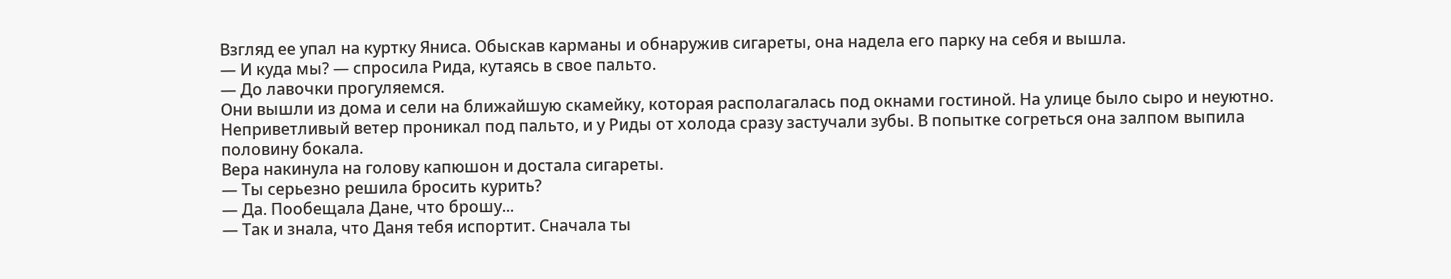Взгляд ее упал на куртку Яниса. Обыскав карманы и обнаружив сигареты, она надела его парку на себя и вышла.
— И куда мы? — спросила Рида, кутаясь в свое пальто.
— До лавочки прогуляемся.
Они вышли из дома и сели на ближайшую скамейку, которая располагалась под окнами гостиной. На улице было сыро и неуютно. Неприветливый ветер проникал под пальто, и у Риды от холода сразу застучали зубы. В попытке согреться она залпом выпила половину бокала.
Вера накинула на голову капюшон и достала сигареты.
— Ты серьезно решила бросить курить?
— Да. Пообещала Дане, что брошу...
— Так и знала, что Даня тебя испортит. Сначала ты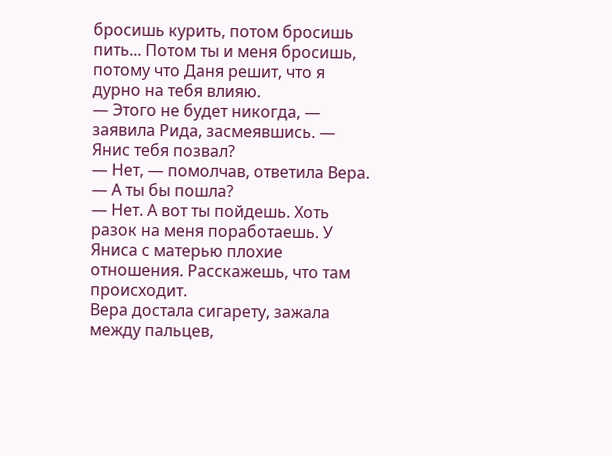бросишь курить, потом бросишь пить... Потом ты и меня бросишь, потому что Даня решит, что я дурно на тебя влияю.
— Этого не будет никогда, — заявила Рида, засмеявшись. — Янис тебя позвал?
— Нет, — помолчав, ответила Вера.
— А ты бы пошла?
— Нет. А вот ты пойдешь. Хоть разок на меня поработаешь. У Яниса с матерью плохие отношения. Расскажешь, что там происходит.
Вера достала сигарету, зажала между пальцев,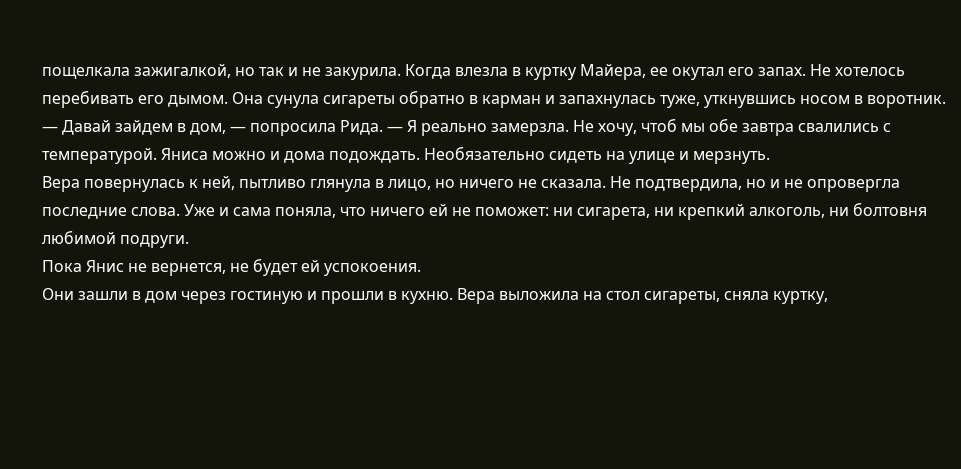пощелкала зажигалкой, но так и не закурила. Когда влезла в куртку Майера, ее окутал его запах. Не хотелось перебивать его дымом. Она сунула сигареты обратно в карман и запахнулась туже, уткнувшись носом в воротник.
— Давай зайдем в дом, — попросила Рида. — Я реально замерзла. Не хочу, чтоб мы обе завтра свалились с температурой. Яниса можно и дома подождать. Необязательно сидеть на улице и мерзнуть.
Вера повернулась к ней, пытливо глянула в лицо, но ничего не сказала. Не подтвердила, но и не опровергла последние слова. Уже и сама поняла, что ничего ей не поможет: ни сигарета, ни крепкий алкоголь, ни болтовня любимой подруги.
Пока Янис не вернется, не будет ей успокоения.
Они зашли в дом через гостиную и прошли в кухню. Вера выложила на стол сигареты, сняла куртку,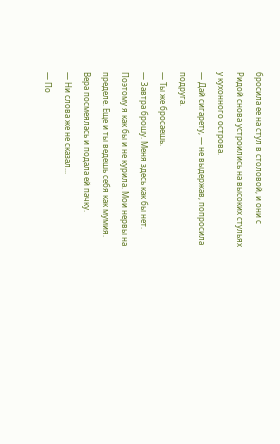бросила ее на стул в столовой, и они с Ридой снова устроились на высоких стульях у кухонного острова.
— Дай сигарету, — не выдержав, попросила подруга.
— Ты же бросаешь.
— Завтра брошу. Меня здесь как бы нет. Поэтому я как бы и не курила. Мои нервы на пределе. Еще и ты ведешь себя как мумия.
Вера посмеялась и подала ей пачку.
— Ни слова же не сказал...
— По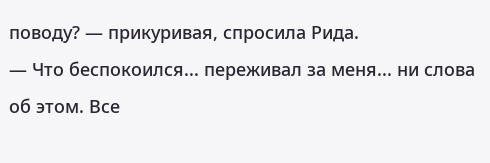поводу? — прикуривая, спросила Рида.
— Что беспокоился... переживал за меня... ни слова об этом. Все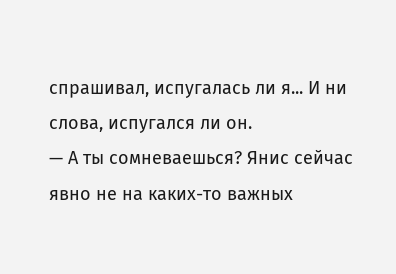спрашивал, испугалась ли я... И ни слова, испугался ли он.
— А ты сомневаешься? Янис сейчас явно не на каких-то важных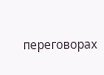переговорах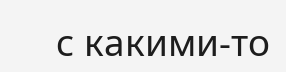с какими-то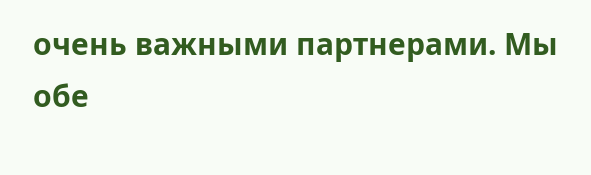очень важными партнерами. Мы обе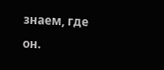знаем, где он.